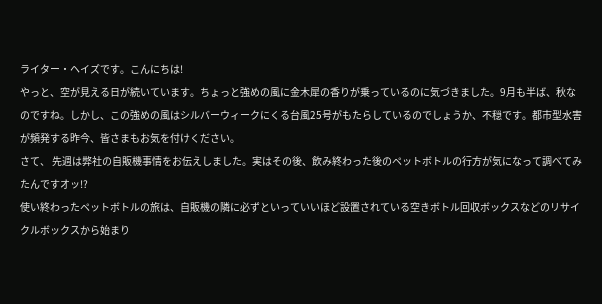ライター・ヘイズです。こんにちは!
やっと、空が見える日が続いています。ちょっと強めの風に金木犀の香りが乗っているのに気づきました。9月も半ば、秋なのですね。しかし、この強めの風はシルバーウィークにくる台風25号がもたらしているのでしょうか、不穏です。都市型水害が頻発する昨今、皆さまもお気を付けください。
さて、 先週は弊社の自販機事情をお伝えしました。実はその後、飲み終わった後のペットボトルの行方が気になって調べてみたんですオッ!?
使い終わったペットボトルの旅は、自販機の隣に必ずといっていいほど設置されている空きボトル回収ボックスなどのリサイクルボックスから始まり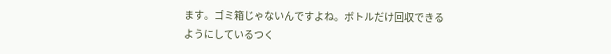ます。ゴミ箱じゃないんですよね。ボトルだけ回収できるようにしているつく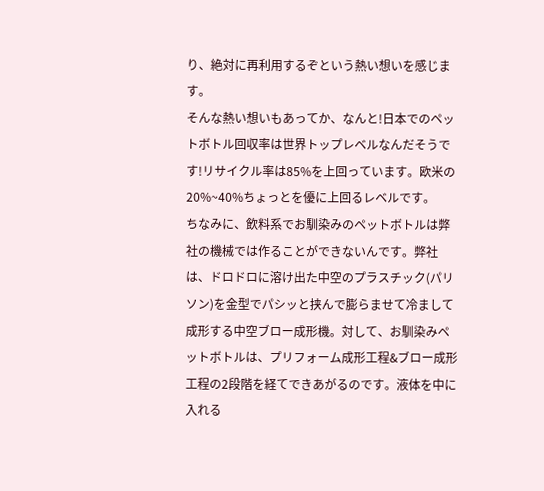り、絶対に再利用するぞという熱い想いを感じます。
そんな熱い想いもあってか、なんと!日本でのペットボトル回収率は世界トップレベルなんだそうです!リサイクル率は85%を上回っています。欧米の20%~40%ちょっとを優に上回るレベルです。
ちなみに、飲料系でお馴染みのペットボトルは弊社の機械では作ることができないんです。弊社は、ドロドロに溶け出た中空のプラスチック(パリソン)を金型でパシッと挟んで膨らませて冷まして成形する中空ブロー成形機。対して、お馴染みペットボトルは、プリフォーム成形工程&ブロー成形工程の2段階を経てできあがるのです。液体を中に入れる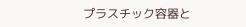プラスチック容器と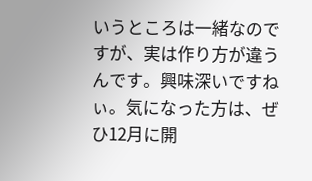いうところは一緒なのですが、実は作り方が違うんです。興味深いですねぃ。気になった方は、ぜひ12月に開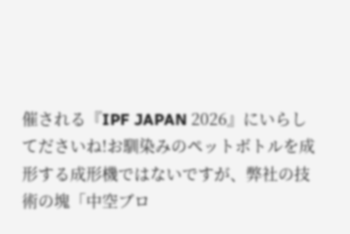催される『IPF JAPAN 2026』にいらしてださいね!お馴染みのペットボトルを成形する成形機ではないですが、弊社の技術の塊「中空ブロ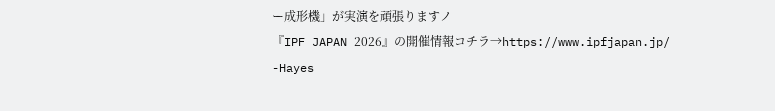ー成形機」が実演を頑張りますノ
『IPF JAPAN 2026』の開催情報コチラ→https://www.ipfjapan.jp/
-Hayes